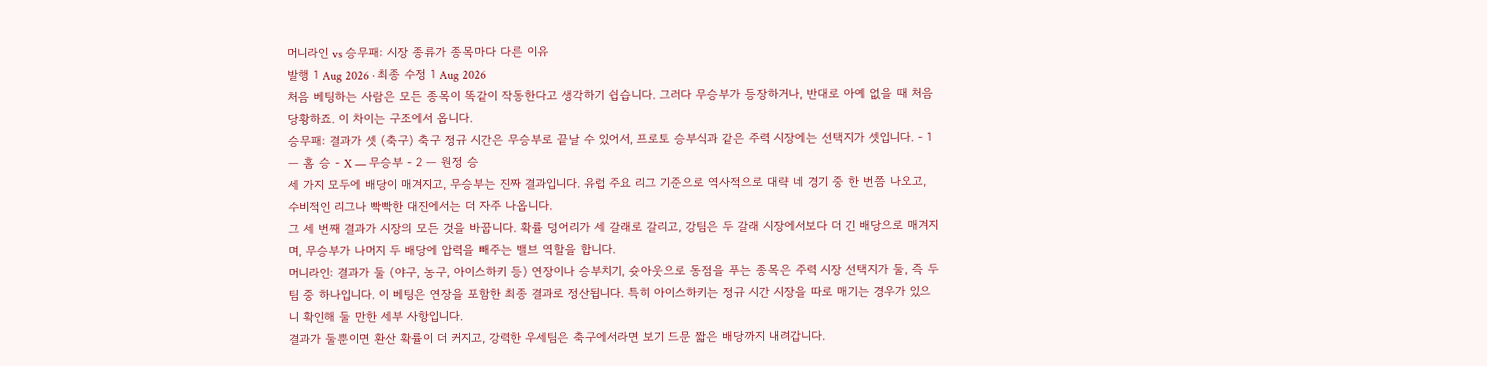머니라인 vs 승무패: 시장 종류가 종목마다 다른 이유
발행 1 Aug 2026 · 최종 수정 1 Aug 2026
처음 베팅하는 사람은 모든 종목이 똑같이 작동한다고 생각하기 쉽습니다. 그러다 무승부가 등장하거나, 반대로 아예 없을 때 처음 당황하죠. 이 차이는 구조에서 옵니다.
승무패: 결과가 셋 (축구) 축구 정규 시간은 무승부로 끝날 수 있어서, 프로토 승부식과 같은 주력 시장에는 선택지가 셋입니다. - 1 — 홈 승 - X — 무승부 - 2 — 원정 승
세 가지 모두에 배당이 매겨지고, 무승부는 진짜 결과입니다. 유럽 주요 리그 기준으로 역사적으로 대략 네 경기 중 한 번쯤 나오고, 수비적인 리그나 빡빡한 대진에서는 더 자주 나옵니다.
그 세 번째 결과가 시장의 모든 것을 바꿉니다. 확률 덩어리가 세 갈래로 갈리고, 강팀은 두 갈래 시장에서보다 더 긴 배당으로 매겨지며, 무승부가 나머지 두 배당에 압력을 빼주는 밸브 역할을 합니다.
머니라인: 결과가 둘 (야구, 농구, 아이스하키 등) 연장이나 승부치기, 슛아웃으로 동점을 푸는 종목은 주력 시장 선택지가 둘, 즉 두 팀 중 하나입니다. 이 베팅은 연장을 포함한 최종 결과로 정산됩니다. 특히 아이스하키는 정규 시간 시장을 따로 매기는 경우가 있으니 확인해 둘 만한 세부 사항입니다.
결과가 둘뿐이면 환산 확률이 더 커지고, 강력한 우세팀은 축구에서라면 보기 드문 짧은 배당까지 내려갑니다.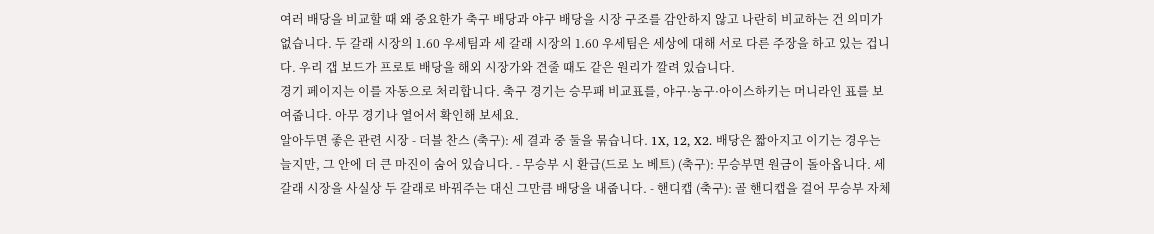여러 배당을 비교할 때 왜 중요한가 축구 배당과 야구 배당을 시장 구조를 감안하지 않고 나란히 비교하는 건 의미가 없습니다. 두 갈래 시장의 1.60 우세팀과 세 갈래 시장의 1.60 우세팀은 세상에 대해 서로 다른 주장을 하고 있는 겁니다. 우리 갭 보드가 프로토 배당을 해외 시장가와 견줄 때도 같은 원리가 깔려 있습니다.
경기 페이지는 이를 자동으로 처리합니다. 축구 경기는 승무패 비교표를, 야구·농구·아이스하키는 머니라인 표를 보여줍니다. 아무 경기나 열어서 확인해 보세요.
알아두면 좋은 관련 시장 - 더블 찬스 (축구): 세 결과 중 둘을 묶습니다. 1X, 12, X2. 배당은 짧아지고 이기는 경우는 늘지만, 그 안에 더 큰 마진이 숨어 있습니다. - 무승부 시 환급(드로 노 베트) (축구): 무승부면 원금이 돌아옵니다. 세 갈래 시장을 사실상 두 갈래로 바꿔주는 대신 그만큼 배당을 내줍니다. - 핸디캡 (축구): 골 핸디캡을 걸어 무승부 자체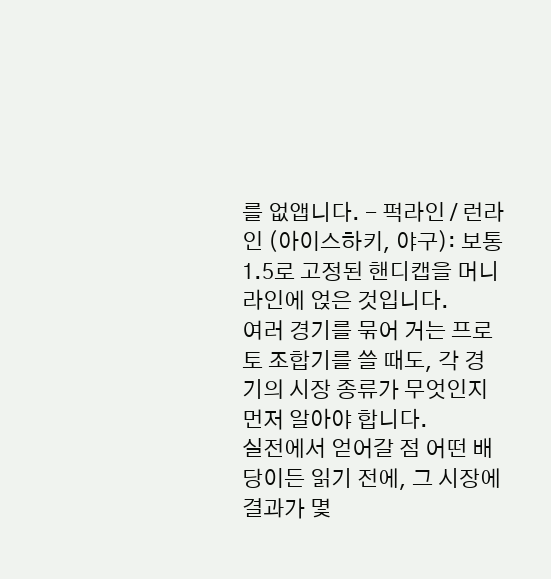를 없앱니다. - 퍽라인 / 런라인 (아이스하키, 야구): 보통 1.5로 고정된 핸디캡을 머니라인에 얹은 것입니다.
여러 경기를 묶어 거는 프로토 조합기를 쓸 때도, 각 경기의 시장 종류가 무엇인지 먼저 알아야 합니다.
실전에서 얻어갈 점 어떤 배당이든 읽기 전에, 그 시장에 결과가 몇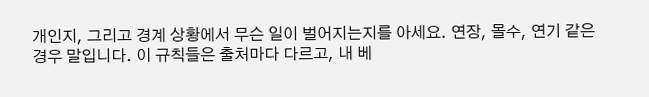개인지, 그리고 경계 상황에서 무슨 일이 벌어지는지를 아세요. 연장, 몰수, 연기 같은 경우 말입니다. 이 규칙들은 출처마다 다르고, 내 베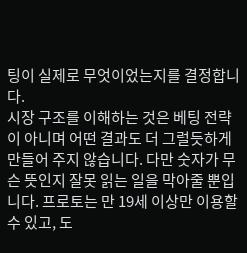팅이 실제로 무엇이었는지를 결정합니다.
시장 구조를 이해하는 것은 베팅 전략이 아니며 어떤 결과도 더 그럴듯하게 만들어 주지 않습니다. 다만 숫자가 무슨 뜻인지 잘못 읽는 일을 막아줄 뿐입니다. 프로토는 만 19세 이상만 이용할 수 있고, 도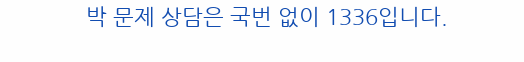박 문제 상담은 국번 없이 1336입니다.